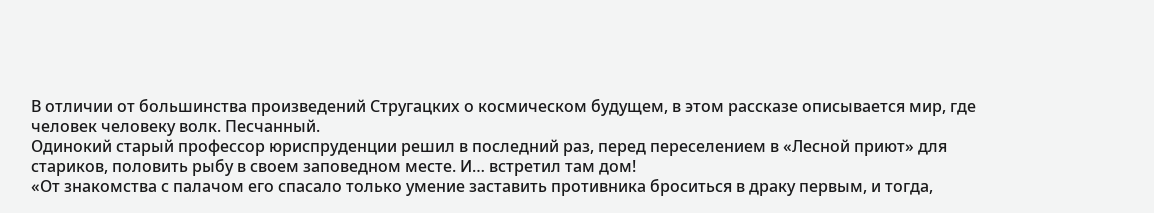В отличии от большинства произведений Стругацких о космическом будущем, в этом рассказе описывается мир, где человек человеку волк. Песчанный.
Одинокий старый профессор юриспруденции решил в последний раз, перед переселением в «Лесной приют» для стариков, половить рыбу в своем заповедном месте. И… встретил там дом!
«От знакомства с палачом его спасало только умение заставить противника броситься в драку первым, и тогда,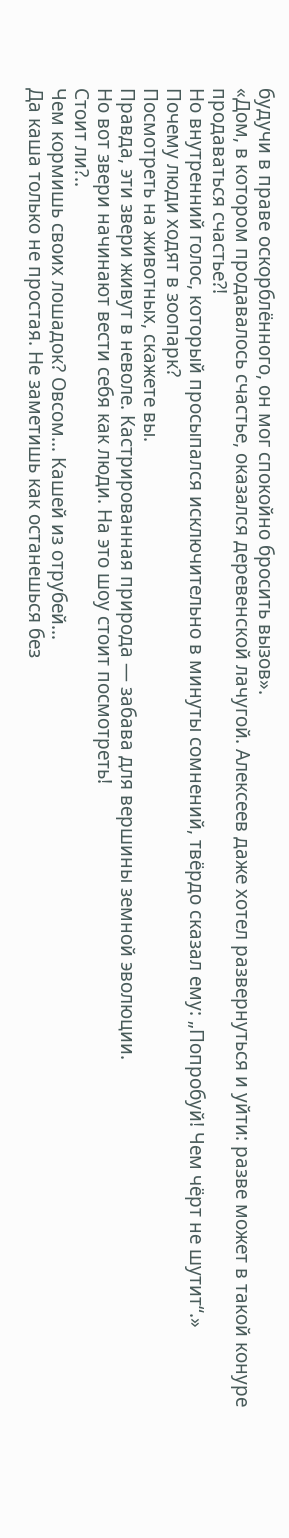будучи в праве оскорблённого, он мог спокойно бросить вызов».
«Дом, в котором продавалось счастье, оказался деревенской лачугой. Алексеев даже хотел развернуться и уйти: разве может в такой конуре продаваться счастье?!
Но внутренний голос, который просыпался исключительно в минуты сомнений, твёрдо сказал ему: „Попробуй! Чем чёрт не шутит“.»
Почему люди ходят в зоопарк?
Посмотреть на животных, скажете вы.
Правда, эти звери живут в неволе. Кастрированная природа — забава для вершины земной эволюции.
Но вот звери начинают вести себя как люди. На это шоу стоит посмотреть!
Стоит ли?..
Чем кормишь своих лошадок? Овсом… Кашей из отрубей…
Да каша только не простая. Не заметишь как останешься без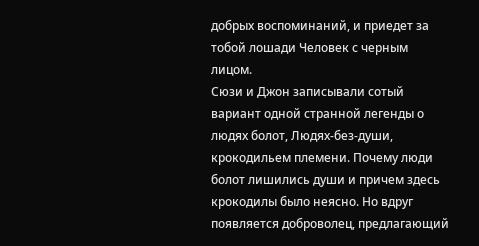добрых воспоминаний, и приедет за тобой лошади Человек с черным лицом.
Сюзи и Джон записывали сотый вариант одной странной легенды о людях болот, Людях-без-души, крокодильем племени. Почему люди болот лишились души и причем здесь крокодилы было неясно. Но вдруг появляется доброволец, предлагающий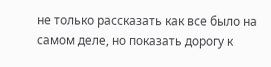не только рассказать как все было на самом деле, но показать дорогу к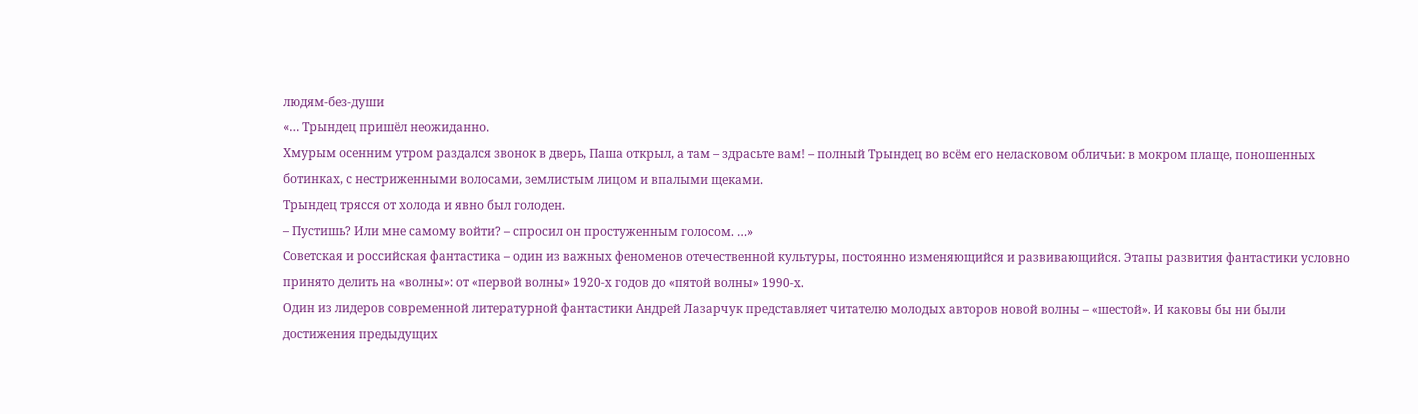людям-без-души
«… Трындец пришёл неожиданно.
Хмурым осенним утром раздался звонок в дверь, Паша открыл, а там – здрасьте вам! – полный Трындец во всём его неласковом обличьи: в мокром плаще, поношенных ботинках, с нестриженными волосами, землистым лицом и впалыми щеками.
Трындец трясся от холода и явно был голоден.
– Пустишь? Или мне самому войти? – спросил он простуженным голосом. …»
Советская и российская фантастика – один из важных феноменов отечественной культуры, постоянно изменяющийся и развивающийся. Этапы развития фантастики условно принято делить на «волны»: от «первой волны» 1920-х годов до «пятой волны» 1990-х.
Один из лидеров современной литературной фантастики Андрей Лазарчук представляет читателю молодых авторов новой волны – «шестой». И каковы бы ни были достижения предыдущих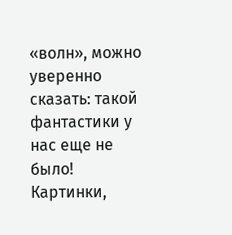«волн», можно уверенно сказать: такой фантастики у нас еще не было!
Картинки,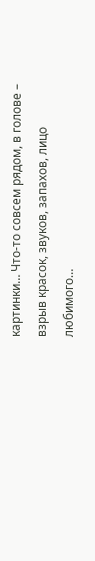картинки… Что-то совсем рядом, в голове – взрыв красок, звуков, запахов, лицо любимого…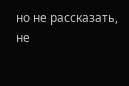но не рассказать, не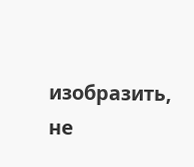изобразить, не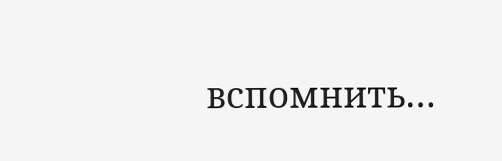вспомнить…